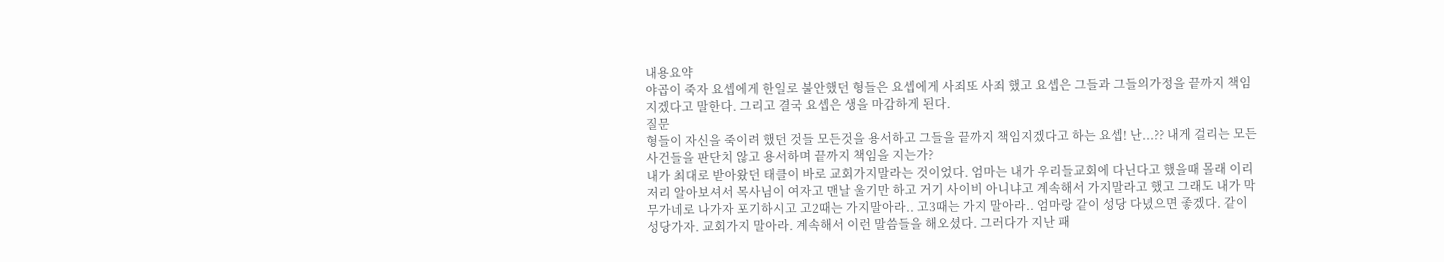내용요약
야곱이 죽자 요셉에게 한일로 불안했던 형들은 요셉에게 사죄또 사죄 했고 요셉은 그들과 그들의가정을 끝까지 책임지겠다고 말한다. 그리고 결국 요셉은 생을 마감하게 된다.
질문
형들이 자신을 죽이려 했던 것들 모든것을 용서하고 그들을 끝까지 책임지겠다고 하는 요셉! 난...?? 내게 걸리는 모든 사건들을 판단치 않고 용서하며 끝까지 책임을 지는가?
내가 최대로 받아왔던 태클이 바로 교회가지말라는 것이었다. 엄마는 내가 우리들교회에 다닌다고 했을때 몰래 이리저리 알아보셔서 목사님이 여자고 맨날 울기만 하고 거기 사이비 아니냐고 계속해서 가지말라고 했고 그래도 내가 막무가네로 나가자 포기하시고 고2때는 가지말아라.. 고3때는 가지 말아라.. 엄마랑 같이 성당 다녔으면 좋겠다. 같이 성당가자. 교회가지 말아라. 계속해서 이런 말씀들을 해오셨다. 그러다가 지난 패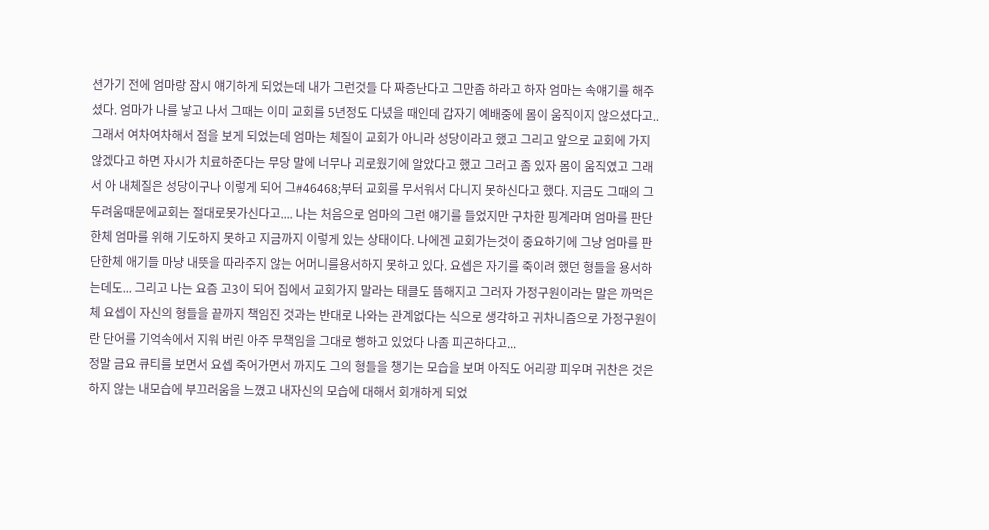션가기 전에 엄마랑 잠시 얘기하게 되었는데 내가 그런것들 다 짜증난다고 그만좀 하라고 하자 엄마는 속얘기를 해주셨다. 엄마가 나를 낳고 나서 그때는 이미 교회를 5년정도 다녔을 때인데 갑자기 예배중에 몸이 움직이지 않으셨다고.. 그래서 여차여차해서 점을 보게 되었는데 엄마는 체질이 교회가 아니라 성당이라고 했고 그리고 앞으로 교회에 가지 않겠다고 하면 자시가 치료하준다는 무당 말에 너무나 괴로웠기에 알았다고 했고 그러고 좀 있자 몸이 움직였고 그래서 아 내체질은 성당이구나 이렇게 되어 그#46468;부터 교회를 무서워서 다니지 못하신다고 했다. 지금도 그때의 그 두려움때문에교회는 절대로못가신다고.... 나는 처음으로 엄마의 그런 얘기를 들었지만 구차한 핑계라며 엄마를 판단한체 엄마를 위해 기도하지 못하고 지금까지 이렇게 있는 상태이다. 나에겐 교회가는것이 중요하기에 그냥 엄마를 판단한체 애기들 마냥 내뜻을 따라주지 않는 어머니를용서하지 못하고 있다. 요셉은 자기를 죽이려 했던 형들을 용서하는데도... 그리고 나는 요즘 고3이 되어 집에서 교회가지 말라는 태클도 뜸해지고 그러자 가정구원이라는 말은 까먹은체 요셉이 자신의 형들을 끝까지 책임진 것과는 반대로 나와는 관계없다는 식으로 생각하고 귀차니즘으로 가정구원이란 단어를 기억속에서 지워 버린 아주 무책임을 그대로 행하고 있었다 나좀 피곤하다고...
정말 금요 큐티를 보면서 요셉 죽어가면서 까지도 그의 형들을 챙기는 모습을 보며 아직도 어리광 피우며 귀찬은 것은 하지 않는 내모습에 부끄러움을 느꼈고 내자신의 모습에 대해서 회개하게 되었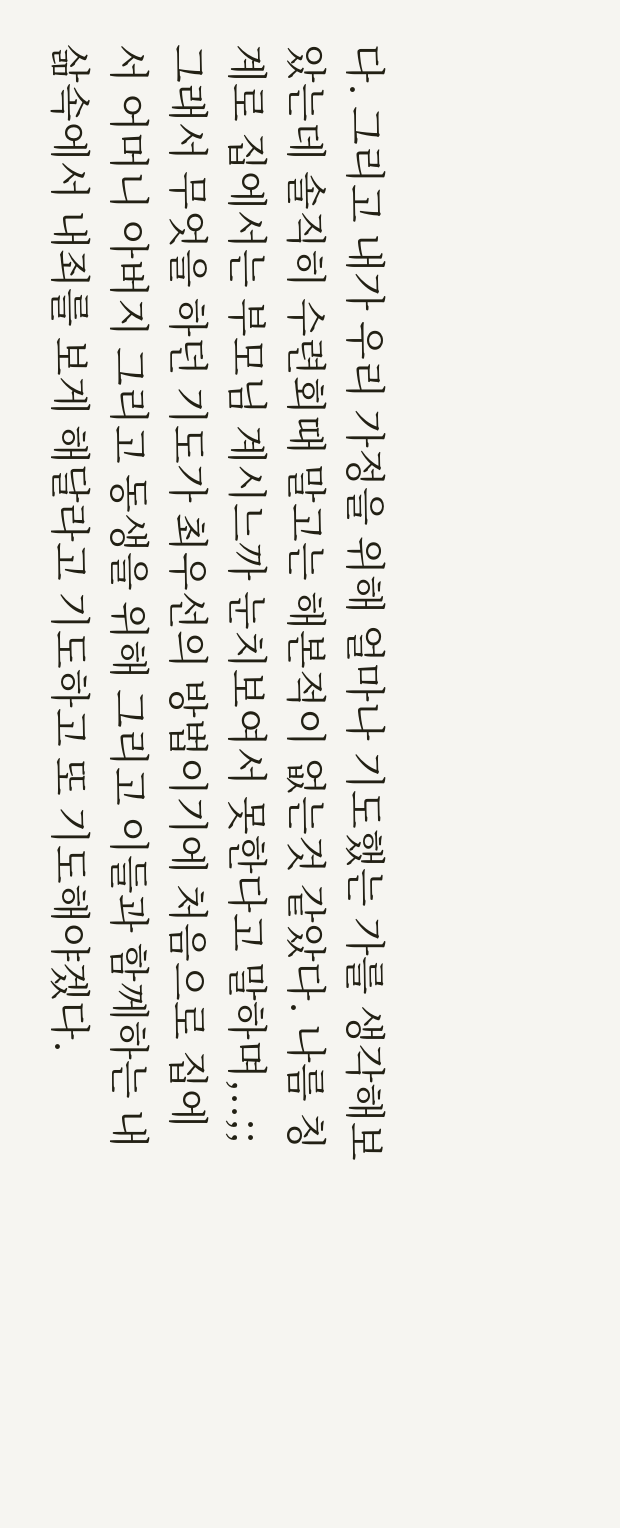다. 그리고 내가 우리 가정을 위해 얼마나 기도했는 가를 생각해보았는데 솔직히 수련회때 말고는 해본적이 없는것 같았다. 나름 칭계로 집에서는 부모님 계시느까 눈치보여서 못한다고 말하며,..;; 그래서 무엇을 하던 기도가 최우선의 방법이기에 처음으로 집에서 어머니 아버지 그리고 동생을 위해 그리고 이들과 함께하는 내 삶속에서 내죄를 보게 해달라고 기도하고 또 기도해야겠다.